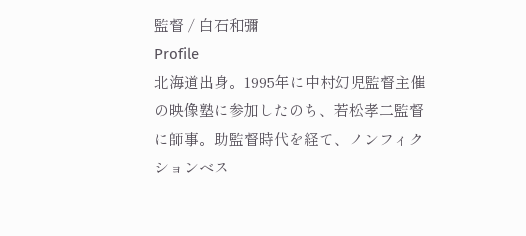監督 / 白石和彌
Profile
北海道出身。1995年に中村幻児監督主催の映像塾に参加したのち、若松孝二監督に師事。助監督時代を経て、ノンフィクションベス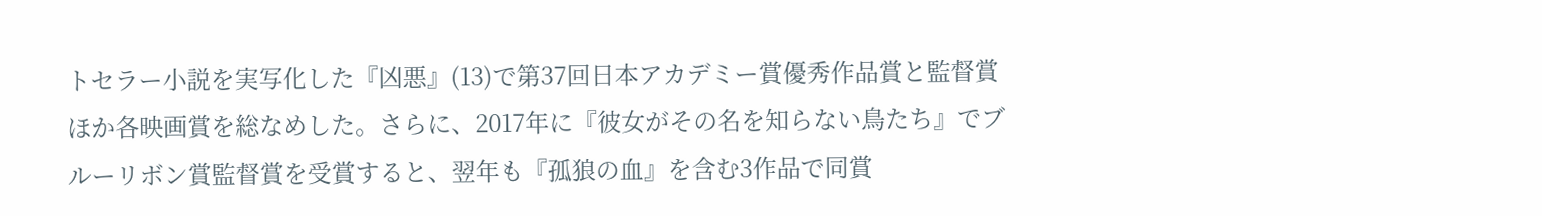トセラー小説を実写化した『凶悪』(13)で第37回日本アカデミー賞優秀作品賞と監督賞ほか各映画賞を総なめした。さらに、2017年に『彼女がその名を知らない鳥たち』でブルーリボン賞監督賞を受賞すると、翌年も『孤狼の血』を含む3作品で同賞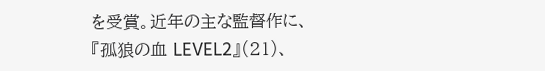を受賞。近年の主な監督作に、『孤狼の血 LEVEL2』(21)、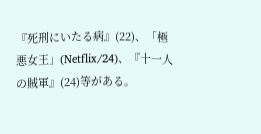『死刑にいたる病』(22)、「極悪女王」(Netflix/24)、『十一人の賊軍』(24)等がある。